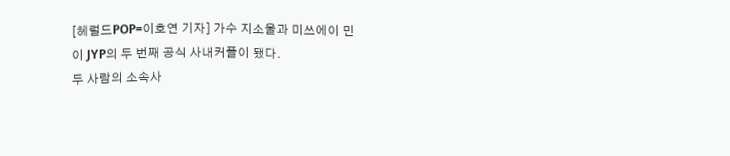[헤럴드POP=이호연 기자] 가수 지소울과 미쓰에이 민이 JYP의 두 번째 공식 사내커플이 됐다.
두 사람의 소속사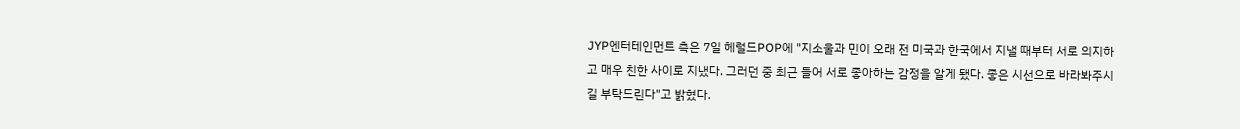JYP엔터테인먼트 측은 7일 헤럴드POP에 "지소울과 민이 오래 전 미국과 한국에서 지낼 때부터 서로 의지하고 매우 친한 사이로 지냈다. 그러던 중 최근 들어 서로 좋아하는 감정을 알게 됐다. 좋은 시선으로 바라봐주시길 부탁드린다"고 밝혔다.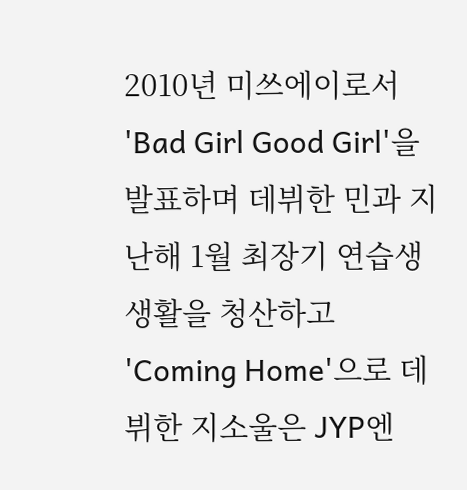2010년 미쓰에이로서 'Bad Girl Good Girl'을 발표하며 데뷔한 민과 지난해 1월 최장기 연습생 생활을 청산하고 'Coming Home'으로 데뷔한 지소울은 JYP엔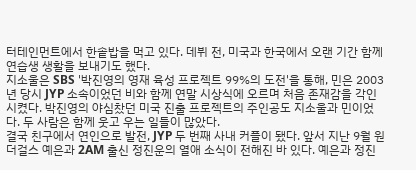터테인먼트에서 한솥밥을 먹고 있다. 데뷔 전, 미국과 한국에서 오랜 기간 함께 연습생 생활을 보내기도 했다.
지소울은 SBS '박진영의 영재 육성 프로젝트 99%의 도전'을 통해, 민은 2003년 당시 JYP 소속이었던 비와 함께 연말 시상식에 오르며 처음 존재감을 각인시켰다. 박진영의 야심찼던 미국 진출 프로젝트의 주인공도 지소울과 민이었다. 두 사람은 함께 웃고 우는 일들이 많았다.
결국 친구에서 연인으로 발전, JYP 두 번째 사내 커플이 됐다. 앞서 지난 9월 원더걸스 예은과 2AM 출신 정진운의 열애 소식이 전해진 바 있다. 예은과 정진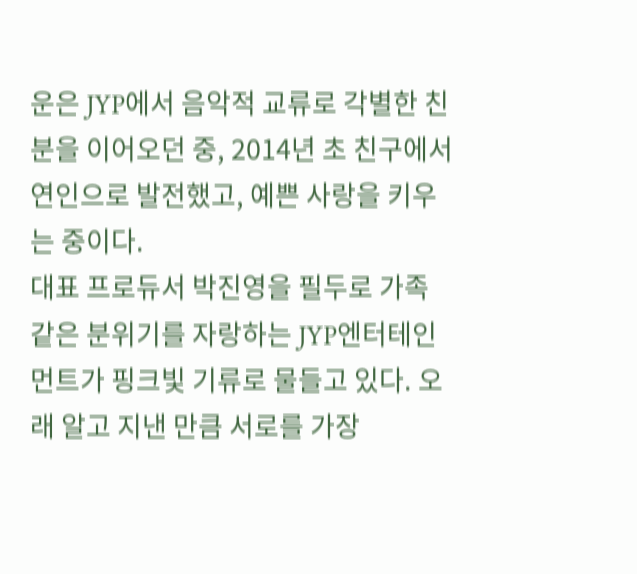운은 JYP에서 음악적 교류로 각별한 친분을 이어오던 중, 2014년 초 친구에서 연인으로 발전했고, 예쁜 사랑을 키우는 중이다.
대표 프로듀서 박진영을 필두로 가족 같은 분위기를 자랑하는 JYP엔터테인먼트가 핑크빛 기류로 물들고 있다. 오래 알고 지낸 만큼 서로를 가장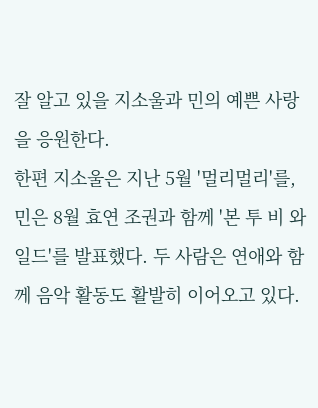잘 알고 있을 지소울과 민의 예쁜 사랑을 응원한다.
한편 지소울은 지난 5월 '멀리멀리'를, 민은 8월 효연 조권과 함께 '본 투 비 와일드'를 발표했다. 두 사람은 연애와 함께 음악 활동도 활발히 이어오고 있다.